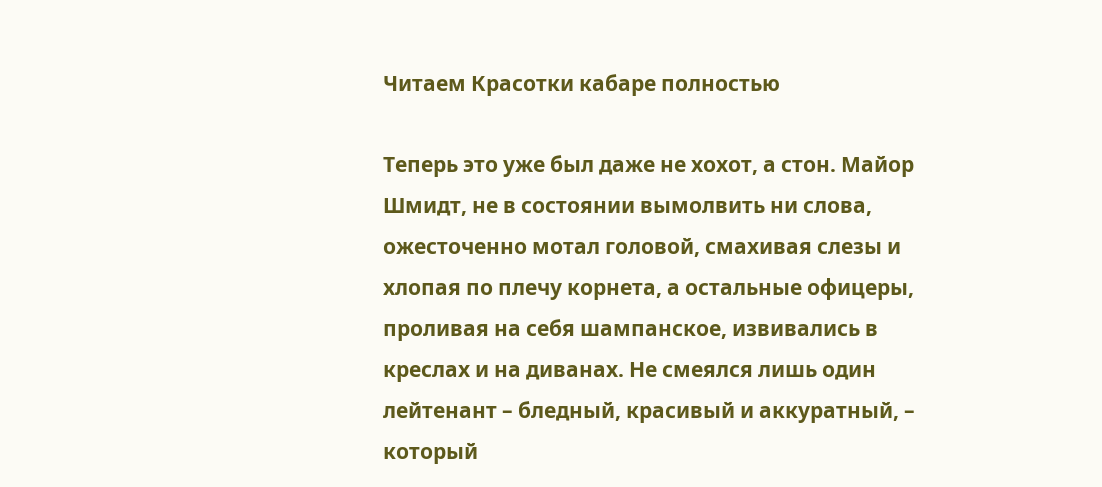Читаем Красотки кабаре полностью

Теперь это уже был даже не хохот, а стон. Майор Шмидт, не в состоянии вымолвить ни слова, ожесточенно мотал головой, смахивая слезы и хлопая по плечу корнета, а остальные офицеры, проливая на себя шампанское, извивались в креслах и на диванах. Не смеялся лишь один лейтенант – бледный, красивый и аккуратный, – который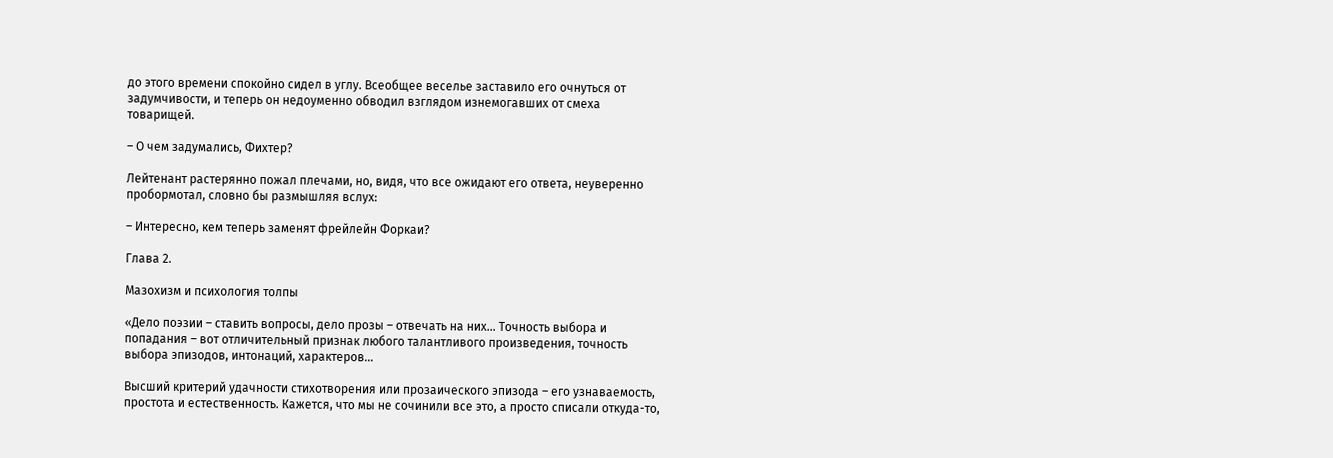до этого времени спокойно сидел в углу. Всеобщее веселье заставило его очнуться от задумчивости, и теперь он недоуменно обводил взглядом изнемогавших от смеха товарищей.

– О чем задумались, Фихтер?

Лейтенант растерянно пожал плечами, но, видя, что все ожидают его ответа, неуверенно пробормотал, словно бы размышляя вслух:

– Интересно, кем теперь заменят фрейлейн Форкаи?

Глава 2.

Мазохизм и психология толпы

«Дело поэзии – ставить вопросы, дело прозы – отвечать на них… Точность выбора и попадания – вот отличительный признак любого талантливого произведения, точность выбора эпизодов, интонаций, характеров…

Высший критерий удачности стихотворения или прозаического эпизода – его узнаваемость, простота и естественность. Кажется, что мы не сочинили все это, а просто списали откуда-то,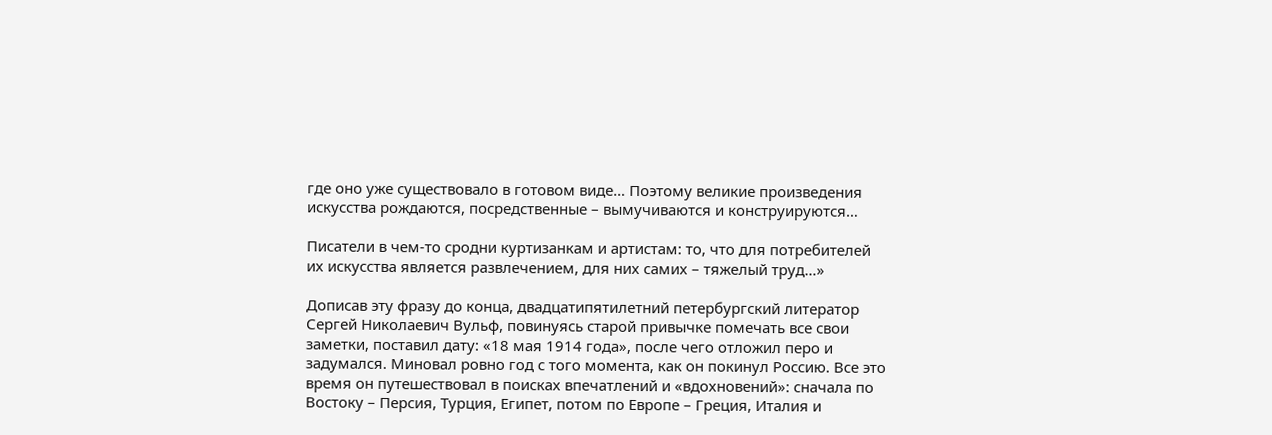где оно уже существовало в готовом виде… Поэтому великие произведения искусства рождаются, посредственные – вымучиваются и конструируются…

Писатели в чем-то сродни куртизанкам и артистам: то, что для потребителей их искусства является развлечением, для них самих – тяжелый труд…»

Дописав эту фразу до конца, двадцатипятилетний петербургский литератор Сергей Николаевич Вульф, повинуясь старой привычке помечать все свои заметки, поставил дату: «18 мая 1914 года», после чего отложил перо и задумался. Миновал ровно год с того момента, как он покинул Россию. Все это время он путешествовал в поисках впечатлений и «вдохновений»: сначала по Востоку – Персия, Турция, Египет, потом по Европе – Греция, Италия и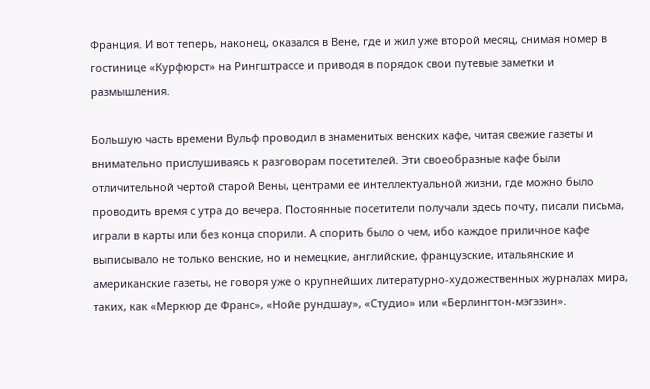Франция. И вот теперь, наконец, оказался в Вене, где и жил уже второй месяц, снимая номер в гостинице «Курфюрст» на Рингштрассе и приводя в порядок свои путевые заметки и размышления.

Большую часть времени Вульф проводил в знаменитых венских кафе, читая свежие газеты и внимательно прислушиваясь к разговорам посетителей. Эти своеобразные кафе были отличительной чертой старой Вены, центрами ее интеллектуальной жизни, где можно было проводить время с утра до вечера. Постоянные посетители получали здесь почту, писали письма, играли в карты или без конца спорили. А спорить было о чем, ибо каждое приличное кафе выписывало не только венские, но и немецкие, английские, французские, итальянские и американские газеты, не говоря уже о крупнейших литературно-художественных журналах мира, таких, как «Меркюр де Франс», «Нойе рундшау», «Студио» или «Берлингтон-мэгэзин».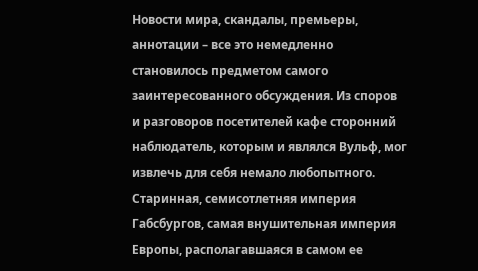Новости мира, скандалы, премьеры, аннотации – все это немедленно становилось предметом самого заинтересованного обсуждения. Из споров и разговоров посетителей кафе сторонний наблюдатель, которым и являлся Вульф, мог извлечь для себя немало любопытного. Старинная, семисотлетняя империя Габсбургов, самая внушительная империя Европы, располагавшаяся в самом ее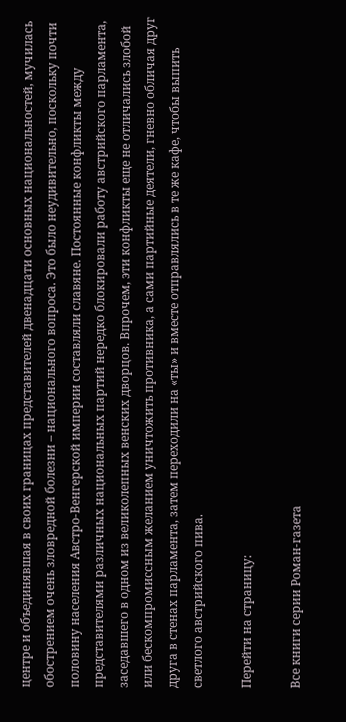центре и объединявшая в своих границах представителей двенадцати основных национальностей, мучилась обострением очень зловредной болезни – национального вопроса. Это было неудивительно, поскольку почти половину населения Австро-Венгерской империи составляли славяне. Постоянные конфликты между представителями различных национальных партий нередко блокировали работу австрийского парламента, заседавшего в одном из великолепных венских дворцов. Впрочем, эти конфликты еще не отличались злобой или бескомпромиссным желанием уничтожить противника, а сами партийные деятели, гневно обличая друг друга в стенах парламента, затем переходили на «ты» и вместе отправлялись в те же кафе, чтобы выпить светлого австрийского пива.

Перейти на страницу:

Все книги серии Роман-газета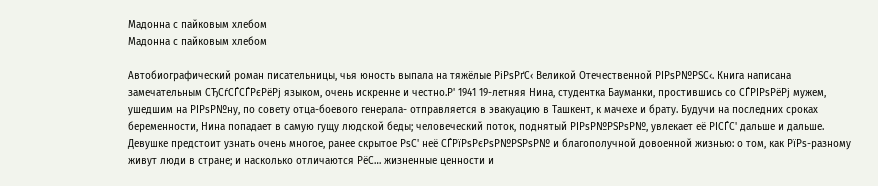Мадонна с пайковым хлебом
Мадонна с пайковым хлебом

Автобиографический роман писательницы, чья юность выпала на тяжёлые РіРѕРґС‹ Великой Отечественной РІРѕР№РЅС‹. Книга написана замечательным СЂСѓСЃСЃРєРёРј языком, очень искренне и честно.Р' 1941 19-летняя Нина, студентка Бауманки, простившись со СЃРІРѕРёРј мужем, ушедшим на РІРѕР№ну, по совету отца-боевого генерала- отправляется в эвакуацию в Ташкент, к мачехе и брату. Будучи на последних сроках беременности, Нина попадает в самую гущу людской беды; человеческий поток, поднятый РІРѕР№РЅРѕР№, увлекает её РІСЃС' дальше и дальше. Девушке предстоит узнать очень многое, ранее скрытое РѕС' неё СЃРїРѕРєРѕР№РЅРѕР№ и благополучной довоенной жизнью: о том, как РїРѕ-разному живут люди в стране; и насколько отличаются РёС… жизненные ценности и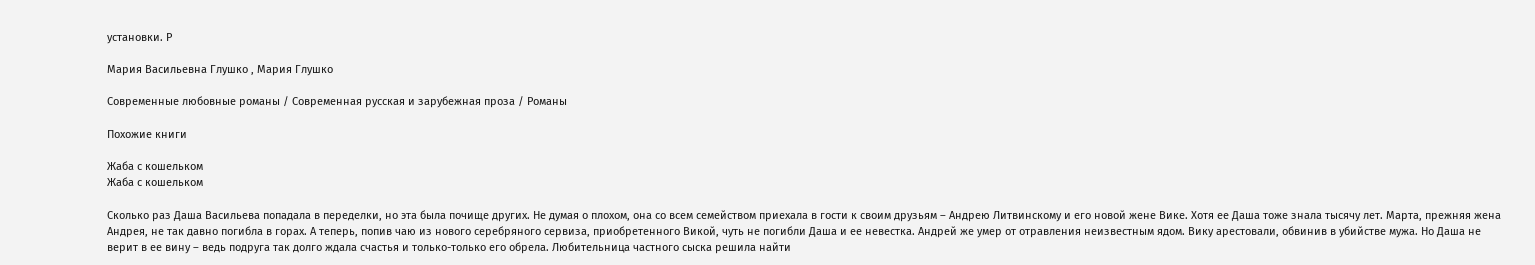установки. Р

Мария Васильевна Глушко , Мария Глушко

Современные любовные романы / Современная русская и зарубежная проза / Романы

Похожие книги

Жаба с кошельком
Жаба с кошельком

Сколько раз Даша Васильева попадала в переделки, но эта была почище других. Не думая о плохом, она со всем семейством приехала в гости к своим друзьям – Андрею Литвинскому и его новой жене Вике. Хотя ее Даша тоже знала тысячу лет. Марта, прежняя жена Андрея, не так давно погибла в горах. А теперь, попив чаю из нового серебряного сервиза, приобретенного Викой, чуть не погибли Даша и ее невестка. Андрей же умер от отравления неизвестным ядом. Вику арестовали, обвинив в убийстве мужа. Но Даша не верит в ее вину – ведь подруга так долго ждала счастья и только-только его обрела. Любительница частного сыска решила найти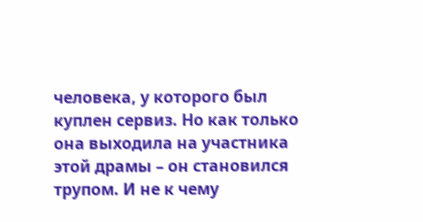человека, у которого был куплен сервиз. Но как только она выходила на участника этой драмы – он становился трупом. И не к чему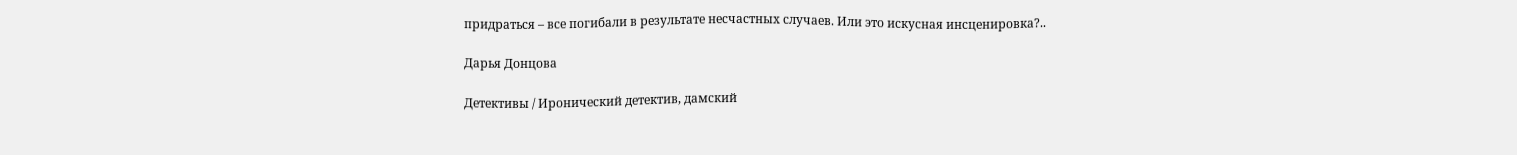придраться – все погибали в результате несчастных случаев. Или это искусная инсценировка?..

Дарья Донцова

Детективы / Иронический детектив, дамский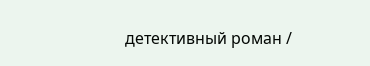детективный роман /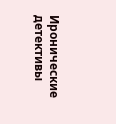Иронические детективы